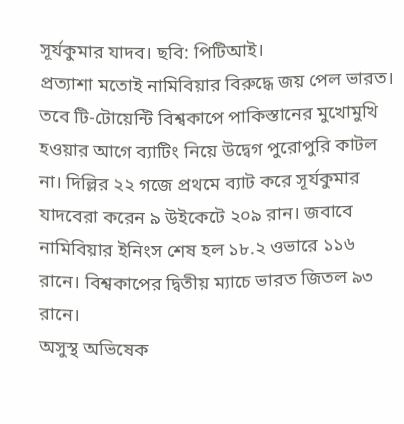সূর্যকুমার যাদব। ছবি: পিটিআই।
প্রত্যাশা মতোই নামিবিয়ার বিরুদ্ধে জয় পেল ভারত। তবে টি-টোয়েন্টি বিশ্বকাপে পাকিস্তানের মুখোমুখি হওয়ার আগে ব্যাটিং নিয়ে উদ্বেগ পুরোপুরি কাটল না। দিল্লির ২২ গজে প্রথমে ব্যাট করে সূর্যকুমার যাদবেরা করেন ৯ উইকেটে ২০৯ রান। জবাবে নামিবিয়ার ইনিংস শেষ হল ১৮.২ ওভারে ১১৬ রানে। বিশ্বকাপের দ্বিতীয় ম্যাচে ভারত জিতল ৯৩ রানে।
অসুস্থ অভিষেক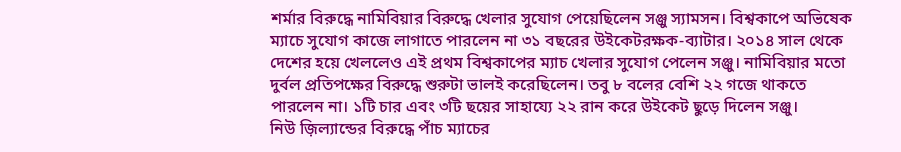শর্মার বিরুদ্ধে নামিবিয়ার বিরুদ্ধে খেলার সুযোগ পেয়েছিলেন সঞ্জু স্যামসন। বিশ্বকাপে অভিষেক ম্যাচে সুযোগ কাজে লাগাতে পারলেন না ৩১ বছরের উইকেটরক্ষক-ব্যাটার। ২০১৪ সাল থেকে দেশের হয়ে খেললেও এই প্রথম বিশ্বকাপের ম্যাচ খেলার সুযোগ পেলেন সঞ্জু। নামিবিয়ার মতো দুর্বল প্রতিপক্ষের বিরুদ্ধে শুরুটা ভালই করেছিলেন। তবু ৮ বলের বেশি ২২ গজে থাকতে পারলেন না। ১টি চার এবং ৩টি ছয়ের সাহায্যে ২২ রান করে উইকেট ছুড়ে দিলেন সঞ্জু।
নিউ জ়িল্যান্ডের বিরুদ্ধে পাঁচ ম্যাচের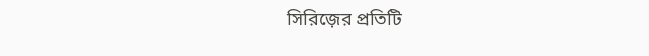সিরিজ়ের প্রতিটি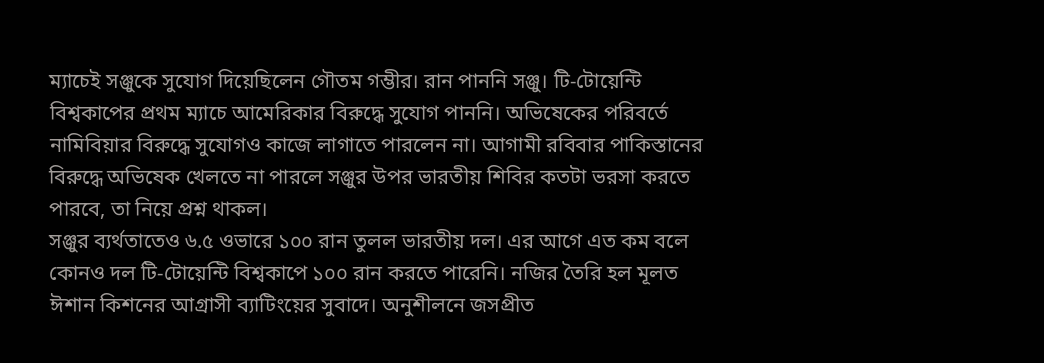ম্যাচেই সঞ্জুকে সুযোগ দিয়েছিলেন গৌতম গম্ভীর। রান পাননি সঞ্জু। টি-টোয়েন্টি বিশ্বকাপের প্রথম ম্যাচে আমেরিকার বিরুদ্ধে সুযোগ পাননি। অভিষেকের পরিবর্তে নামিবিয়ার বিরুদ্ধে সুযোগও কাজে লাগাতে পারলেন না। আগামী রবিবার পাকিস্তানের বিরুদ্ধে অভিষেক খেলতে না পারলে সঞ্জুর উপর ভারতীয় শিবির কতটা ভরসা করতে পারবে, তা নিয়ে প্রশ্ন থাকল।
সঞ্জুর ব্যর্থতাতেও ৬.৫ ওভারে ১০০ রান তুলল ভারতীয় দল। এর আগে এত কম বলে কোনও দল টি-টোয়েন্টি বিশ্বকাপে ১০০ রান করতে পারেনি। নজির তৈরি হল মূলত ঈশান কিশনের আগ্রাসী ব্যাটিংয়ের সুবাদে। অনুশীলনে জসপ্রীত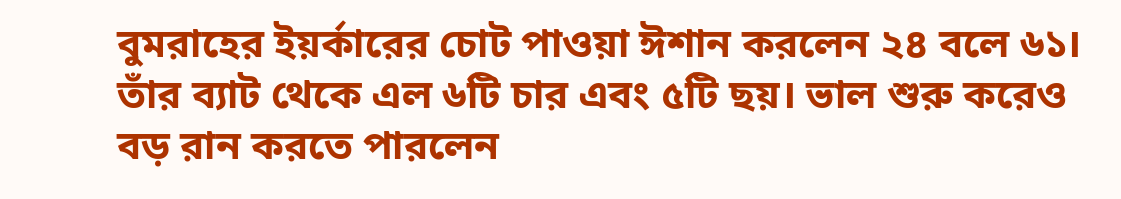বুমরাহের ইয়র্কারের চোট পাওয়া ঈশান করলেন ২৪ বলে ৬১। তাঁর ব্যাট থেকে এল ৬টি চার এবং ৫টি ছয়। ভাল শুরু করেও বড় রান করতে পারলেন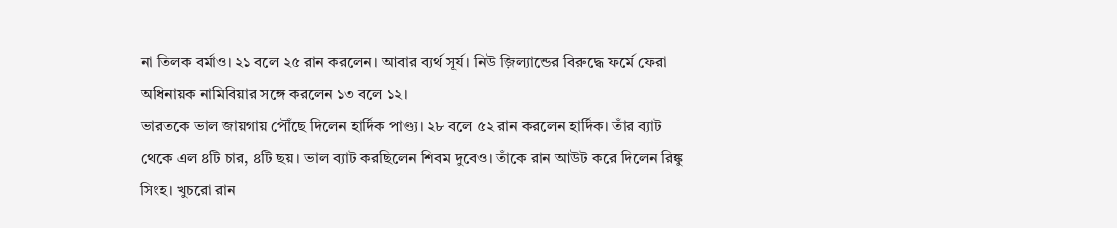না তিলক বর্মাও। ২১ বলে ২৫ রান করলেন। আবার ব্যর্থ সূর্য। নিউ জ়িল্যান্ডের বিরুদ্ধে ফর্মে ফেরা অধিনায়ক নামিবিয়ার সঙ্গে করলেন ১৩ বলে ১২।
ভারতকে ভাল জায়গায় পৌঁছে দিলেন হার্দিক পাণ্ড্য। ২৮ বলে ৫২ রান করলেন হার্দিক। তাঁর ব্যাট থেকে এল ৪টি চার, ৪টি ছয়। ভাল ব্যাট করছিলেন শিবম দুবেও। তাঁকে রান আউট করে দিলেন রিঙ্কু সিংহ। খুচরো রান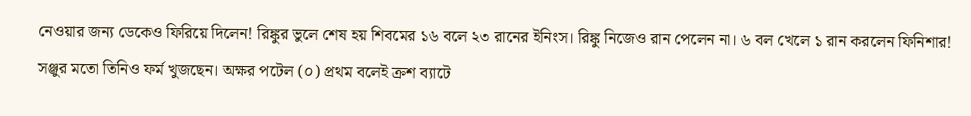নেওয়ার জন্য ডেকেও ফিরিয়ে দিলেন! রিঙ্কুর ভুলে শেষ হয় শিবমের ১৬ বলে ২৩ রানের ইনিংস। রিঙ্কু নিজেও রান পেলেন না। ৬ বল খেলে ১ রান করলেন ফিনিশার! সঞ্জুর মতো তিনিও ফর্ম খুজছেন। অক্ষর পটেল (০) প্রথম বলেই ক্রশ ব্যাটে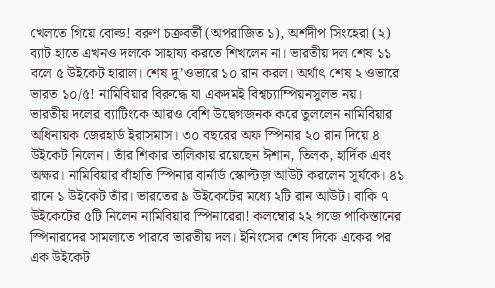খেলতে গিয়ে বোল্ড! বরুণ চক্রবর্তী (অপরাজিত ১), অর্শদীপ সিংহেরা (২) ব্যাট হাতে এখনও দলকে সাহায্য করতে শিখলেন না। ভারতীয় দল শেষ ১১ বলে ৫ উইকেট হারাল। শেষ দু’ওভারে ১০ রান করল। অর্থাৎ শেষ ২ ওভারে ভারত ১০/৫! নামিবিয়ার বিরুদ্ধে যা একদমই বিশ্বচ্যাম্পিয়নসুলভ নয়।
ভারতীয় দলের ব্যাটিংকে আরও বেশি উদ্বেগজনক করে তুললেন নামিবিয়ার অধিনায়ক জেরহার্ড ইরাসমাস। ৩০ বছরের অফ স্পিনার ২০ রান দিয়ে ৪ উইকেট নিলেন। তাঁর শিকার তালিকায় রয়েছেন ঈশান, তিলক, হার্দিক এবং অক্ষর। নামিবিয়ার বাঁহাতি স্পিনার বার্নার্ড স্কোল্টজ় আউট করলেন সূর্যকে। ৪১ রানে ১ উইকেট তাঁর। ভারতের ৯ উইকেটের মধ্যে ২টি রান আউট। বাকি ৭ উইকেটের ৫টি নিলেন নামিবিয়ার স্পিনারেরা! কলম্বোর ২২ গজে পাকিস্তানের স্পিনারদের সামলাতে পারবে ভারতীয় দল। ইনিংসের শেষ দিকে একের পর এক উইকেট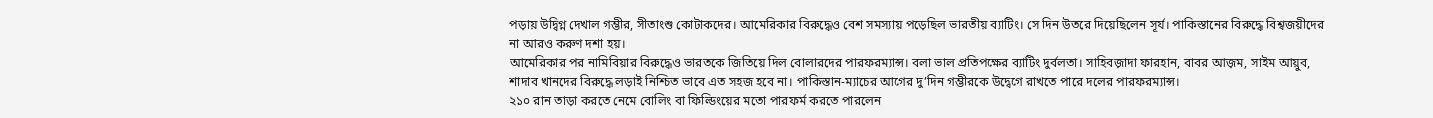পড়ায় উদ্বিগ্ন দেখাল গম্ভীর, সীতাংশু কোটাকদের। আমেরিকার বিরুদ্ধেও বেশ সমস্যায় পড়েছিল ভারতীয় ব্যাটিং। সে দিন উতরে দিয়েছিলেন সূর্য। পাকিস্তানের বিরুদ্ধে বিশ্বজয়ীদের না আরও করুণ দশা হয়।
আমেরিকার পর নামিবিয়ার বিরুদ্ধেও ভারতকে জিতিয়ে দিল বোলারদের পারফরম্যান্স। বলা ভাল প্রতিপক্ষের ব্যাটিং দুর্বলতা। সাহিবজ়াদা ফারহান, বাবর আজ়ম, সাইম আয়ুব, শাদাব খানদের বিরুদ্ধে লড়াই নিশ্চিত ভাবে এত সহজ হবে না। পাকিস্তান-ম্যাচের আগের দু’দিন গম্ভীরকে উদ্বেগে রাখতে পারে দলের পারফরম্যান্স।
২১০ রান তাড়া করতে নেমে বোলিং বা ফিল্ডিংয়ের মতো পারফর্ম করতে পারলেন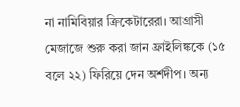না নামিবিয়ার ক্রিকেটারেরা। আগ্রাসী মেজাজে শুরু করা জান ফ্রাইলিঙ্ককে (১৫ বলে ২২) ফিরিয়ে দেন অর্শদীপ। অন্য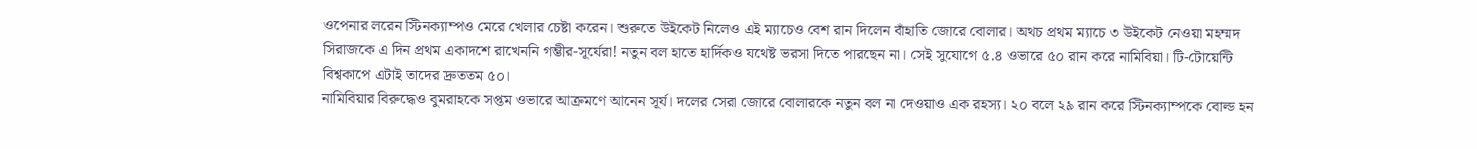ওপেনার লরেন স্টিনক্যাম্পও মেরে খেলার চেষ্টা করেন। শুরুতে উইকেট নিলেও এই ম্যাচেও বেশ রান দিলেন বাঁহাতি জোরে বোলার। অথচ প্রথম ম্যাচে ৩ উইকেট নেওয়া মহম্মদ সিরাজকে এ দিন প্রথম একাদশে রাখেননি গম্ভীর-সূর্যেরা! নতুন বল হাতে হার্দিকও যথেষ্ট ভরসা দিতে পারছেন না। সেই সুযোগে ৫.৪ ওভারে ৫০ রান করে নামিবিয়া। টি-টোয়েন্টি বিশ্বকাপে এটাই তাদের দ্রুততম ৫০।
নামিবিয়ার বিরুদ্ধেও বুমরাহকে সপ্তম ওভারে আক্রমণে আনেন সূর্য। দলের সেরা জোরে বোলারকে নতুন বল না দেওয়াও এক রহস্য। ২০ বলে ২৯ রান করে স্টিনক্যাম্পকে বোল্ড হন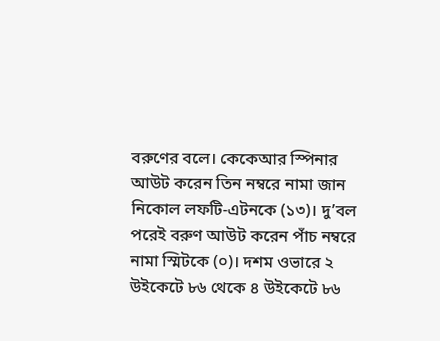বরুণের বলে। কেকেআর স্পিনার আউট করেন তিন নম্বরে নামা জান নিকোল লফটি-এটনকে (১৩)। দু’বল পরেই বরুণ আউট করেন পাঁচ নম্বরে নামা স্মিটকে (০)। দশম ওভারে ২ উইকেটে ৮৬ থেকে ৪ উইকেটে ৮৬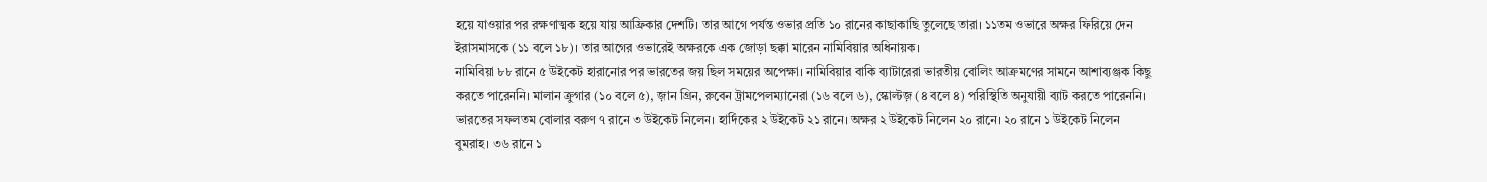হয়ে যাওয়ার পর রক্ষণাত্মক হয়ে যায় আফ্রিকার দেশটি। তার আগে পর্যন্ত ওভার প্রতি ১০ রানের কাছাকাছি তুলেছে তারা। ১১তম ওভারে অক্ষর ফিরিয়ে দেন ইরাসমাসকে (১১ বলে ১৮)। তার আগের ওভারেই অক্ষরকে এক জোড়া ছক্কা মারেন নামিবিয়ার অধিনায়ক।
নামিবিয়া ৮৮ রানে ৫ উইকেট হারানোর পর ভারতের জয় ছিল সময়ের অপেক্ষা। নামিবিয়ার বাকি ব্যাটারেরা ভারতীয় বোলিং আক্রমণের সামনে আশাব্যঞ্জক কিছু করতে পারেননি। মালান ক্রুগার (১০ বলে ৫), জ়ান গ্রিন, রুবেন ট্রামপেলম্যানেরা (১৬ বলে ৬), স্কোল্টজ় (৪ বলে ৪) পরিস্থিতি অনুযায়ী ব্যাট করতে পারেননি।
ভারতের সফলতম বোলার বরুণ ৭ রানে ৩ উইকেট নিলেন। হার্দিকের ২ উইকেট ২১ রানে। অক্ষর ২ উইকেট নিলেন ২০ রানে। ২০ রানে ১ উইকেট নিলেন বুমরাহ। ৩৬ রানে ১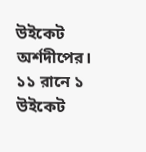উইকেট অর্শদীপের। ১১ রানে ১ উইকেট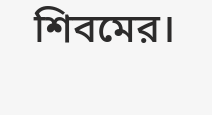শিবমের।